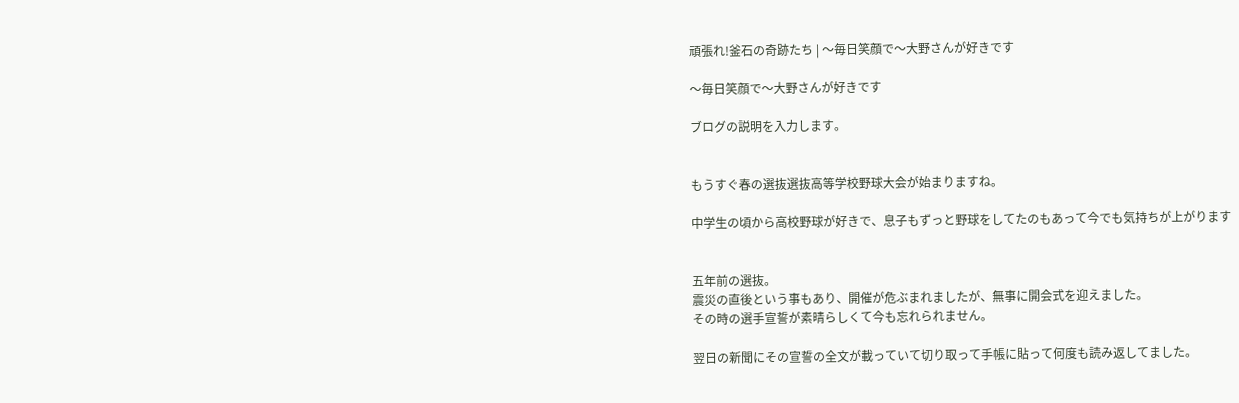頑張れ!釜石の奇跡たち | 〜毎日笑顔で〜大野さんが好きです

〜毎日笑顔で〜大野さんが好きです

ブログの説明を入力します。


もうすぐ春の選抜選抜高等学校野球大会が始まりますね。

中学生の頃から高校野球が好きで、息子もずっと野球をしてたのもあって今でも気持ちが上がります


五年前の選抜。
震災の直後という事もあり、開催が危ぶまれましたが、無事に開会式を迎えました。
その時の選手宣誓が素晴らしくて今も忘れられません。

翌日の新聞にその宣誓の全文が載っていて切り取って手帳に貼って何度も読み返してました。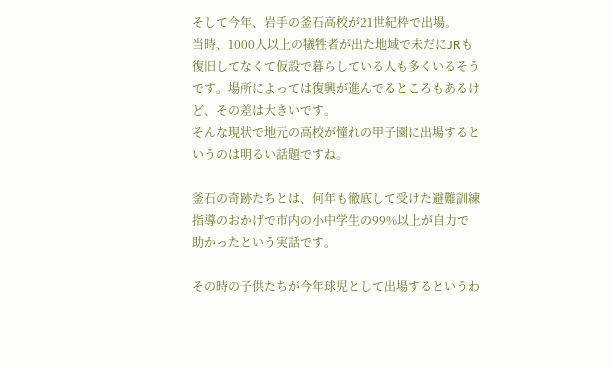そして今年、岩手の釜石高校が21世紀枠で出場。
当時、1000人以上の犠牲者が出た地域で未だにJRも復旧してなくて仮設で暮らしている人も多くいるそうです。場所によっては復興が進んでるところもあるけど、その差は大きいです。
そんな現状で地元の高校が憧れの甲子園に出場するというのは明るい話題ですね。

釜石の奇跡たちとは、何年も徹底して受けた避難訓練指導のおかげで市内の小中学生の99%以上が自力で助かったという実話です。

その時の子供たちが今年球児として出場するというわ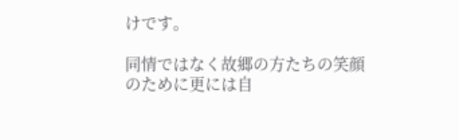けです。

同情ではなく故郷の方たちの笑顔のために更には自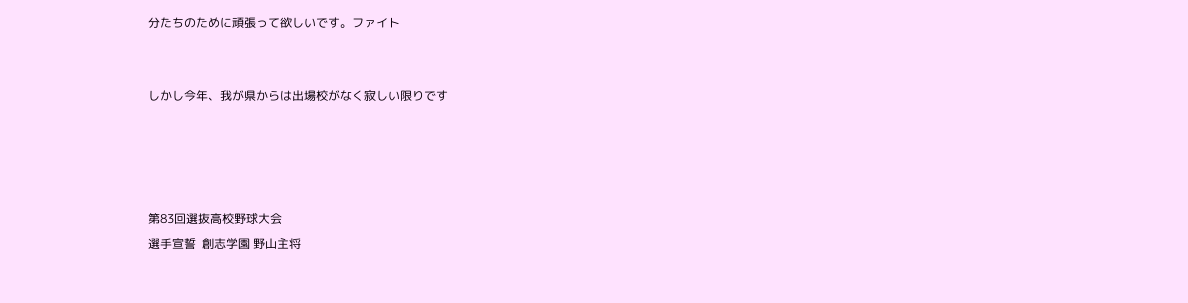分たちのために頑張って欲しいです。ファイト


しかし今年、我が県からは出場校がなく寂しい限りです




第83回選抜高校野球大会
選手宣誓  創志学園 野山主将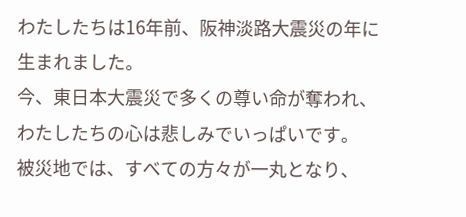わたしたちは16年前、阪神淡路大震災の年に生まれました。
今、東日本大震災で多くの尊い命が奪われ、わたしたちの心は悲しみでいっぱいです。
被災地では、すべての方々が一丸となり、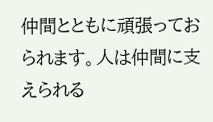仲間とともに頑張っておられます。人は仲間に支えられる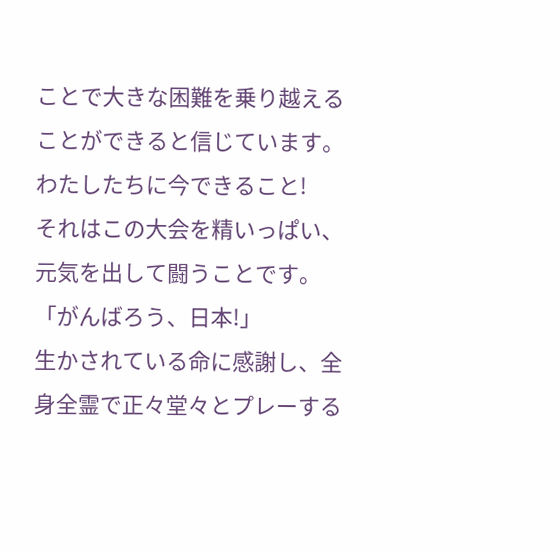ことで大きな困難を乗り越えることができると信じています。
わたしたちに今できること!
それはこの大会を精いっぱい、元気を出して闘うことです。
「がんばろう、日本!」
生かされている命に感謝し、全身全霊で正々堂々とプレーする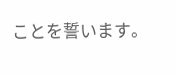ことを誓います。